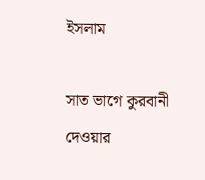ইসলাম

সাত ভাগে কুরবানী দেওয়ার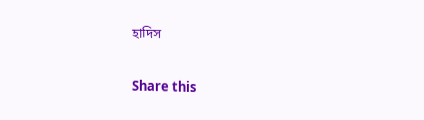হাদিস

Share this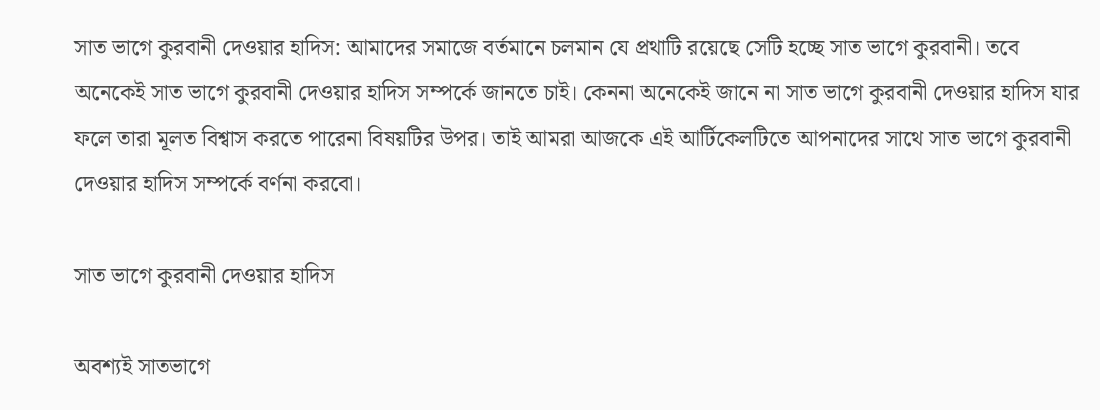সাত ভাগে কুরবানী দেওয়ার হাদিস: আমাদের সমাজে বর্তমানে চলমান যে প্রথাটি রয়েছে সেটি হচ্ছে সাত ভাগে কুরবানী। তবে অনেকেই সাত ভাগে কুরবানী দেওয়ার হাদিস সম্পর্কে জানতে চাই। কেননা অনেকেই জানে না সাত ভাগে কুরবানী দেওয়ার হাদিস যার ফলে তারা মূলত বিশ্বাস করতে পারেনা বিষয়টির উপর। তাই আমরা আজকে এই আর্টিকেলটিতে আপনাদের সাথে সাত ভাগে কুরবানী দেওয়ার হাদিস সম্পর্কে বর্ণনা করবো।

সাত ভাগে কুরবানী দেওয়ার হাদিস

অবশ্যই সাতভাগে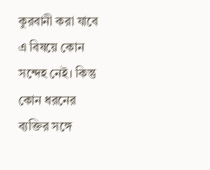কুরবানী করা যাবে এ বিষয়ে কোন সন্দেহ নেই। কিন্তু কোন ধরনের ব্যক্তির সঙ্গে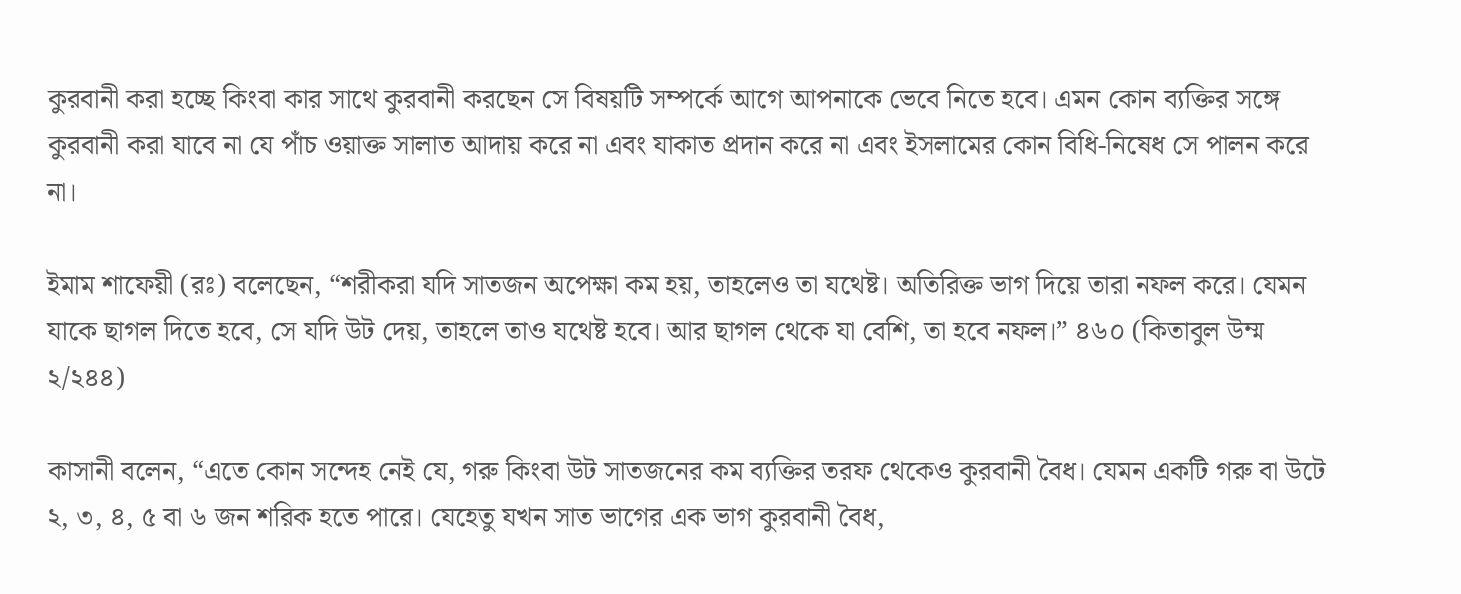কুরবানী করা হচ্ছে কিংবা কার সাথে কুরবানী করছেন সে বিষয়টি সম্পর্কে আগে আপনাকে ভেবে নিতে হবে। এমন কোন ব্যক্তির সঙ্গে কুরবানী করা যাবে না যে পাঁচ ওয়াক্ত সালাত আদায় করে না এবং যাকাত প্রদান করে না এবং ইসলামের কোন বিধি-নিষেধ সে পালন করে না।

ইমাম শাফেয়ী (রঃ) বলেছেন, “শরীকরা যদি সাতজন অপেক্ষা কম হয়, তাহলেও তা যথেষ্ট। অতিরিক্ত ভাগ দিয়ে তারা নফল করে। যেমন যাকে ছাগল দিতে হবে, সে যদি উট দেয়, তাহলে তাও যথেষ্ট হবে। আর ছাগল থেকে যা বেশি, তা হবে নফল।” ৪৬০ (কিতাবুল উম্ম ২/২৪৪)

কাসানী বলেন, “এতে কোন সন্দেহ নেই যে, গরু কিংবা উট সাতজনের কম ব্যক্তির তরফ থেকেও কুরবানী বৈধ। যেমন একটি গরু বা উটে ২, ৩, ৪, ৫ বা ৬ জন শরিক হতে পারে। যেহেতু যখন সাত ভাগের এক ভাগ কুরবানী বৈধ,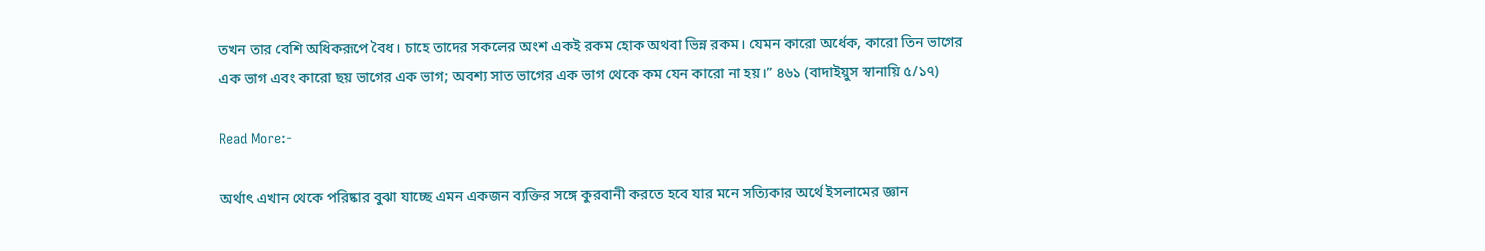তখন তার বেশি অধিকরূপে বৈধ। চাহে তাদের সকলের অংশ একই রকম হোক অথবা ভিন্ন রকম। যেমন কারো অর্ধেক, কারো তিন ভাগের এক ভাগ এবং কারো ছয় ভাগের এক ভাগ; অবশ্য সাত ভাগের এক ভাগ থেকে কম যেন কারো না হয়।” ৪৬১ (বাদাইয়ুস স্বানায়ি ৫/১৭)

Read More:-

অর্থাৎ এখান থেকে পরিষ্কার বুঝা যাচ্ছে এমন একজন ব্যক্তির সঙ্গে কুরবানী করতে হবে যার মনে সত্যিকার অর্থে ইসলামের জ্ঞান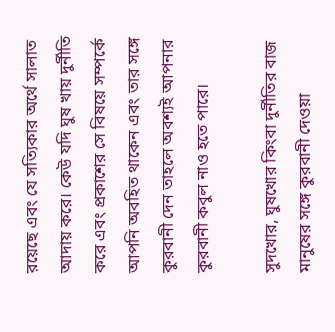রয়েছে এবং যে সত্যিকার অর্থে সালাত আদায় করে। কেউ যদি ঘুষ খায় দুর্নীতি করে এবং প্রকাশের সে বিষয়ে সম্পর্কে আপনি অবহিত থাকেন এবং তার সঙ্গে কুরবানী দেন তাহলে অবশ্যই আপনার কুরবানী কবুল নাও হতে পারে।

সুদখোর, ঘুষখোর কিংবা দুর্নীতির বাজ মানুষের সঙ্গে কুরবানী দেওয়া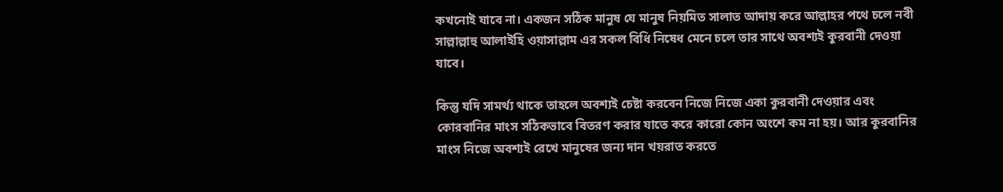কখনোই যাবে না। একজন সঠিক মানুষ যে মানুষ নিয়মিত সালাত আদায় করে আল্লাহর পথে চলে নবী সাল্লাল্লাহু আলাইহি ওয়াসাল্লাম এর সকল বিধি নিষেধ মেনে চলে তার সাথে অবশ্যই কুরবানী দেওয়া যাবে।

কিন্তু যদি সামর্থ্য থাকে তাহলে অবশ্যই চেষ্টা করবেন নিজে নিজে একা কুরবানী দেওয়ার এবং কোরবানির মাংস সঠিকভাবে বিতরণ করার যাতে করে কারো কোন অংশে কম না হয়। আর কুরবানির মাংস নিজে অবশ্যই রেখে মানুষের জন্য দান খয়রাত করতে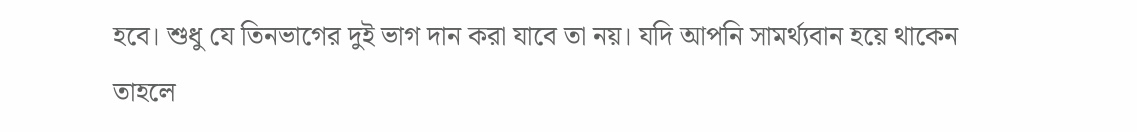হবে। শুধু যে তিনভাগের দুই ভাগ দান করা যাবে তা নয়। যদি আপনি সামর্থ্যবান হয়ে থাকেন তাহলে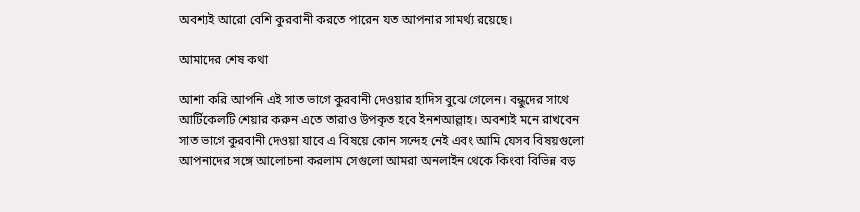অবশ্যই আরো বেশি কুরবানী করতে পারেন যত আপনার সামর্থ্য রয়েছে।

আমাদের শেষ কথা

আশা করি আপনি এই সাত ভাগে কুরবানী দেওয়ার হাদিস বুঝে গেলেন। বন্ধুদের সাথে আর্টিকেলটি শেয়ার করুন এতে তারাও উপকৃত হবে ইনশআল্লাহ। অবশ্যই মনে রাখবেন সাত ভাগে কুরবানী দেওয়া যাবে এ বিষয়ে কোন সন্দেহ নেই এবং আমি যেসব বিষয়গুলো আপনাদের সঙ্গে আলোচনা করলাম সেগুলো আমরা অনলাইন থেকে কিংবা বিভিন্ন বড়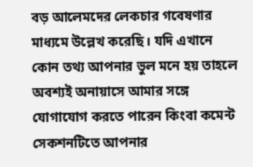বড় আলেমদের লেকচার গবেষণার মাধ্যমে উল্লেখ করেছি। যদি এখানে কোন তথ্য আপনার ভুল মনে হয় তাহলে অবশ্যই অনায়াসে আমার সঙ্গে যোগাযোগ করতে পারেন কিংবা কমেন্ট সেকশনটিতে আপনার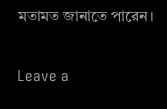মতামত জানাতে পারেন।

Leave a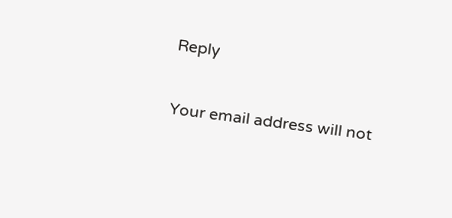Reply

Your email address will not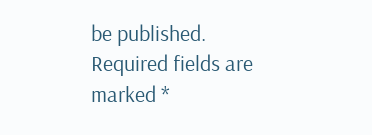be published. Required fields are marked *